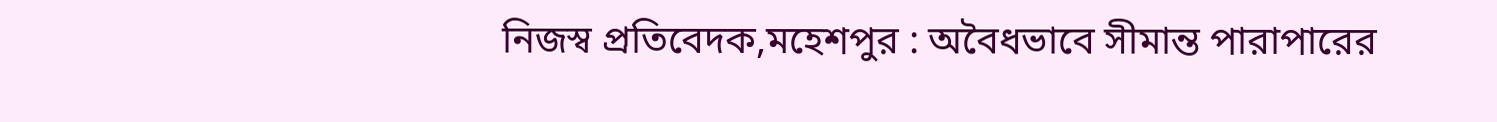নিজস্ব প্রতিবেদক,মহেশপুর : অবৈধভাবে সীমান্ত পারাপারের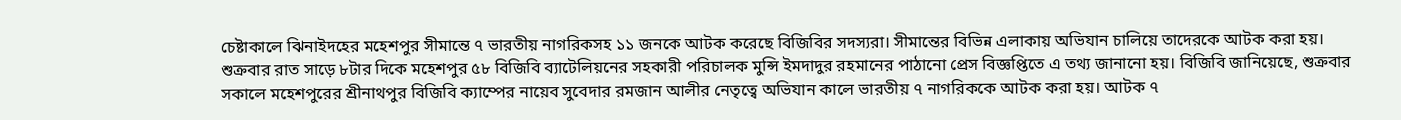চেষ্টাকালে ঝিনাইদহের মহেশপুর সীমান্তে ৭ ভারতীয় নাগরিকসহ ১১ জনকে আটক করেছে বিজিবির সদস্যরা। সীমান্তের বিভিন্ন এলাকায় অভিযান চালিয়ে তাদেরকে আটক করা হয়। শুক্রবার রাত সাড়ে ৮টার দিকে মহেশপুর ৫৮ বিজিবি ব্যাটেলিয়নের সহকারী পরিচালক মুন্সি ইমদাদুর রহমানের পাঠানো প্রেস বিজ্ঞপ্তিতে এ তথ্য জানানো হয়। বিজিবি জানিয়েছে, শুক্রবার সকালে মহেশপুরের শ্রীনাথপুর বিজিবি ক্যাম্পের নায়েব সুবেদার রমজান আলীর নেতৃত্বে অভিযান কালে ভারতীয় ৭ নাগরিককে আটক করা হয়। আটক ৭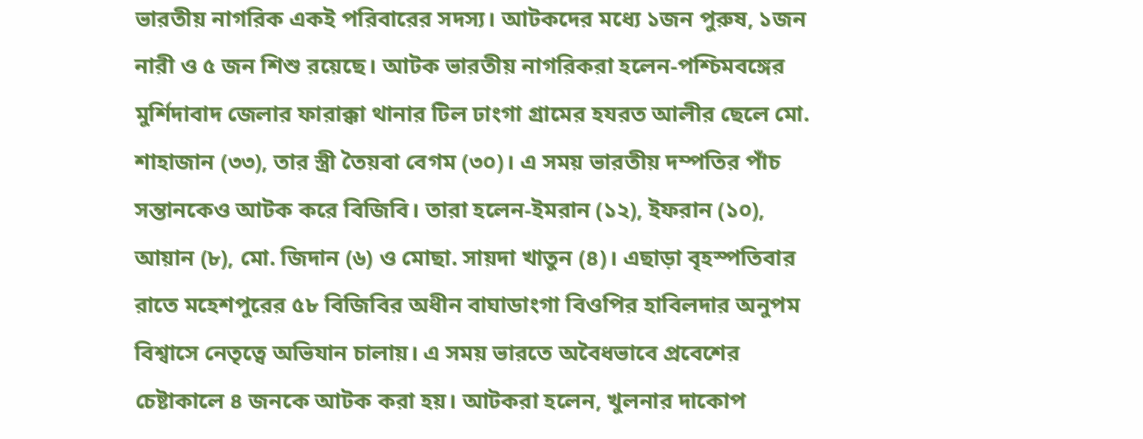ভারতীয় নাগরিক একই পরিবারের সদস্য। আটকদের মধ্যে ১জন পুরুষ, ১জন নারী ও ৫ জন শিশু রয়েছে। আটক ভারতীয় নাগরিকরা হলেন-পশ্চিমবঙ্গের মুর্শিদাবাদ জেলার ফারাক্কা থানার টিল ঢাংগা গ্রামের হযরত আলীর ছেলে মো. শাহাজান (৩৩), তার স্ত্রী তৈয়বা বেগম (৩০)। এ সময় ভারতীয় দম্পতির পাঁচ সন্তানকেও আটক করে বিজিবি। তারা হলেন-ইমরান (১২), ইফরান (১০), আয়ান (৮), মো. জিদান (৬) ও মোছা. সায়দা খাতুন (৪)। এছাড়া বৃহস্পতিবার রাতে মহেশপুরের ৫৮ বিজিবির অধীন বাঘাডাংগা বিওপির হাবিলদার অনুপম বিশ্বাসে নেতৃত্বে অভিযান চালায়। এ সময় ভারতে অবৈধভাবে প্রবেশের চেষ্টাকালে ৪ জনকে আটক করা হয়। আটকরা হলেন, খুলনার দাকোপ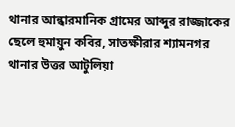থানার আন্ধারমানিক গ্রামের আব্দুর রাজ্জাকের ছেলে হুমায়ুন কবির, সাতক্ষীরার শ্যামনগর থানার উত্তর আটুলিয়া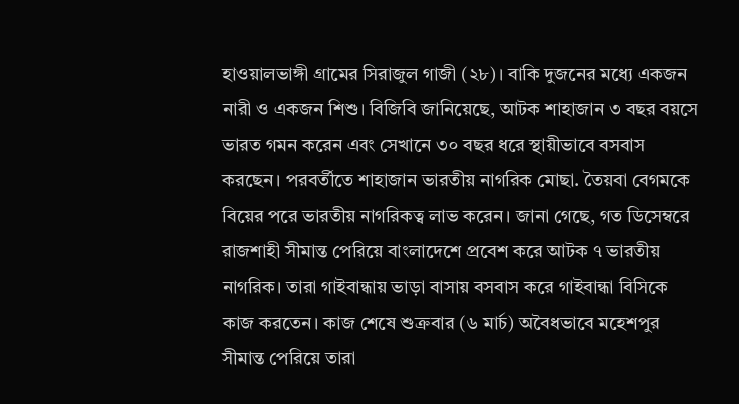হাওয়ালভাঙ্গী গ্রামের সিরাজুল গাজী (২৮)। বাকি দুজনের মধ্যে একজন নারী ও একজন শিশু। বিজিবি জানিয়েছে, আটক শাহাজান ৩ বছর বয়সে ভারত গমন করেন এবং সেখানে ৩০ বছর ধরে স্থায়ীভাবে বসবাস করছেন। পরবর্তীতে শাহাজান ভারতীয় নাগরিক মোছা. তৈয়বা বেগমকে বিয়ের পরে ভারতীয় নাগরিকত্ব লাভ করেন। জানা গেছে, গত ডিসেম্বরে রাজশাহী সীমান্ত পেরিয়ে বাংলাদেশে প্রবেশ করে আটক ৭ ভারতীয় নাগরিক। তারা গাইবান্ধায় ভাড়া বাসায় বসবাস করে গাইবান্ধা বিসিকে কাজ করতেন। কাজ শেষে শুক্রবার (৬ মার্চ) অবৈধভাবে মহেশপুর সীমান্ত পেরিয়ে তারা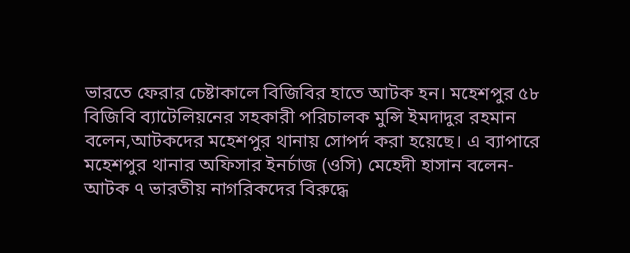ভারতে ফেরার চেষ্টাকালে বিজিবির হাতে আটক হন। মহেশপুর ৫৮ বিজিবি ব্যাটেলিয়নের সহকারী পরিচালক মুন্সি ইমদাদুর রহমান বলেন,আটকদের মহেশপুর থানায় সোপর্দ করা হয়েছে। এ ব্যাপারে মহেশপুর থানার অফিসার ইনর্চাজ (ওসি) মেহেদী হাসান বলেন- আটক ৭ ভারতীয় নাগরিকদের বিরুদ্ধে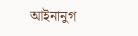আইনানুগ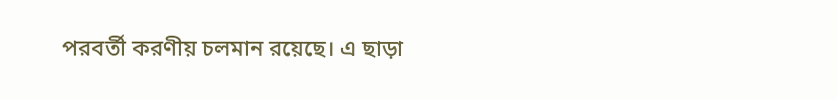পরবর্তী করণীয় চলমান রয়েছে। এ ছাড়া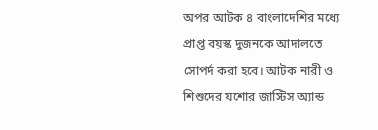অপর আটক ৪ বাংলাদেশির মধ্যে প্রাপ্ত বয়স্ক দুজনকে আদালতে সোপর্দ করা হবে। আটক নারী ও শিশুদের যশোর জাস্টিস অ্যান্ড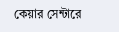কেয়ার সেন্টারে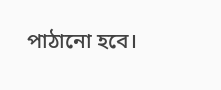পাঠানো হবে।